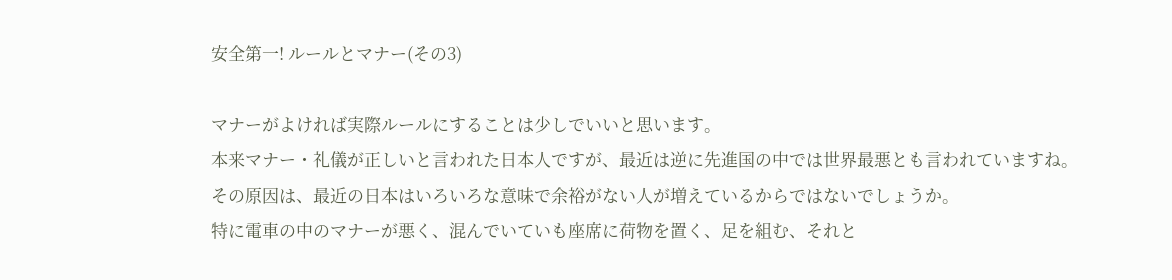安全第一! ルールとマナー(その3)

マナーがよければ実際ルールにすることは少しでいいと思います。
本来マナー・礼儀が正しいと言われた日本人ですが、最近は逆に先進国の中では世界最悪とも言われていますね。
その原因は、最近の日本はいろいろな意味で余裕がない人が増えているからではないでしょうか。
特に電車の中のマナーが悪く、混んでいていも座席に荷物を置く、足を組む、それと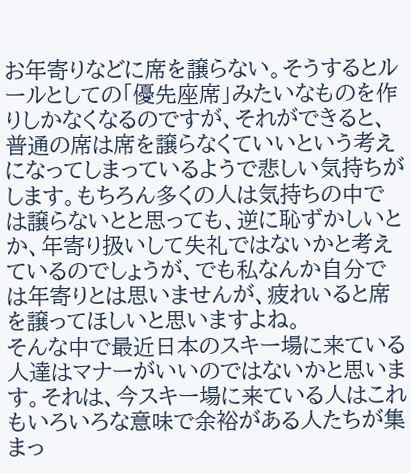お年寄りなどに席を譲らない。そうするとルールとしての「優先座席」みたいなものを作りしかなくなるのですが、それができると、普通の席は席を譲らなくていいという考えになってしまっているようで悲しい気持ちがします。もちろん多くの人は気持ちの中では譲らないとと思っても、逆に恥ずかしいとか、年寄り扱いして失礼ではないかと考えているのでしょうが、でも私なんか自分では年寄りとは思いませんが、疲れいると席を譲ってほしいと思いますよね。
そんな中で最近日本のスキー場に来ている人達はマナーがいいのではないかと思います。それは、今スキー場に来ている人はこれもいろいろな意味で余裕がある人たちが集まっ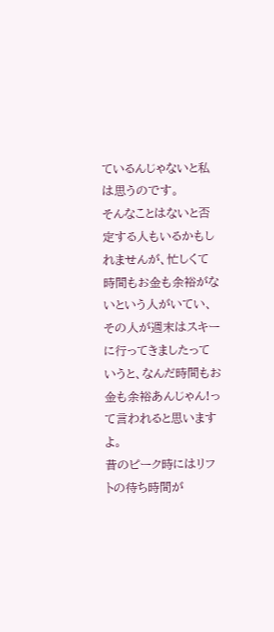ているんじゃないと私は思うのです。
そんなことはないと否定する人もいるかもしれませんが、忙しくて時間もお金も余裕がないという人がいてい、その人が週末はスキーに行ってきましたっていうと、なんだ時間もお金も余裕あんじゃん!って言われると思いますよ。
昔のピーク時にはリフトの待ち時間が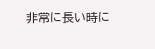非常に長い時に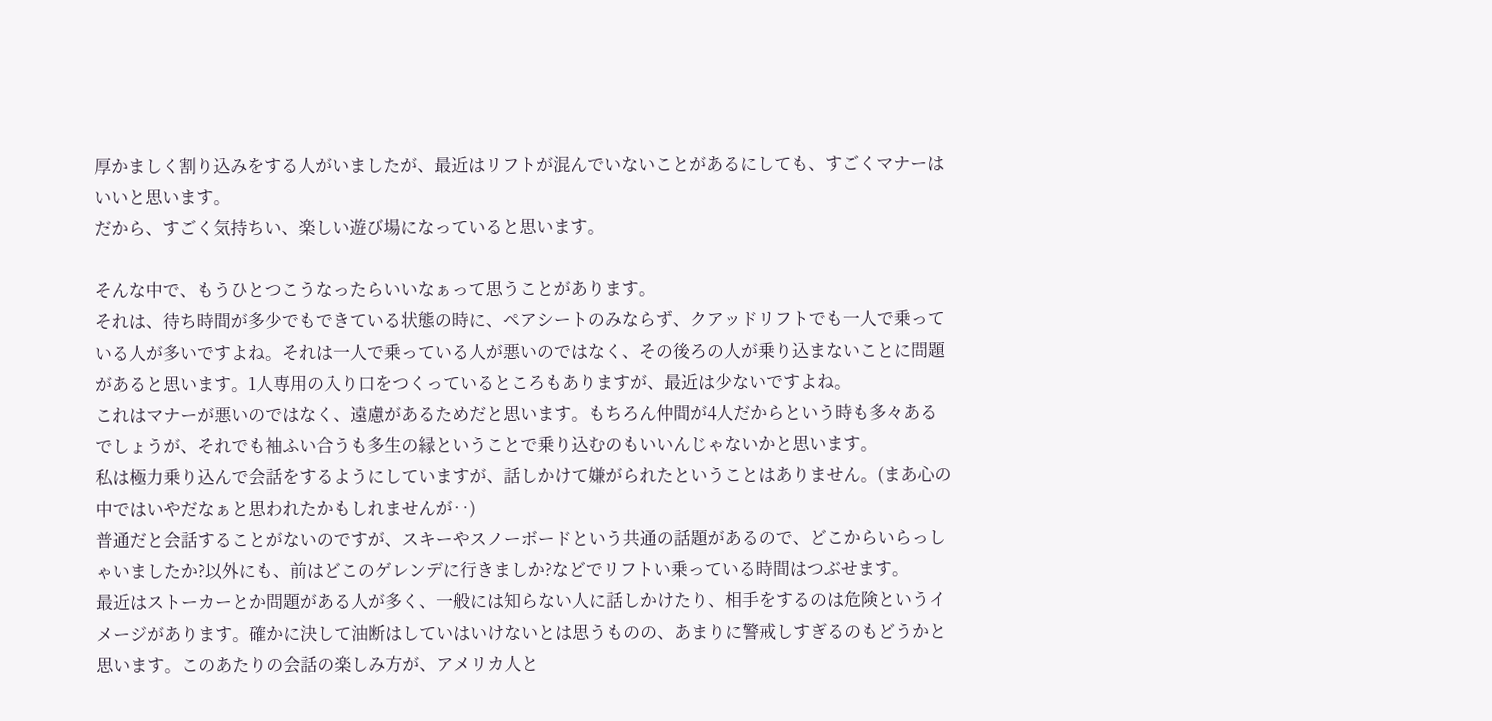厚かましく割り込みをする人がいましたが、最近はリフトが混んでいないことがあるにしても、すごくマナーはいいと思います。
だから、すごく気持ちい、楽しい遊び場になっていると思います。

そんな中で、もうひとつこうなったらいいなぁって思うことがあります。
それは、待ち時間が多少でもできている状態の時に、ペアシートのみならず、クアッドリフトでも一人で乗っている人が多いですよね。それは一人で乗っている人が悪いのではなく、その後ろの人が乗り込まないことに問題があると思います。1人専用の入り口をつくっているところもありますが、最近は少ないですよね。
これはマナーが悪いのではなく、遠慮があるためだと思います。もちろん仲間が4人だからという時も多々あるでしょうが、それでも袖ふい合うも多生の縁ということで乗り込むのもいいんじゃないかと思います。
私は極力乗り込んで会話をするようにしていますが、話しかけて嫌がられたということはありません。(まあ心の中ではいやだなぁと思われたかもしれませんが‥)
普通だと会話することがないのですが、スキーやスノーボードという共通の話題があるので、どこからいらっしゃいましたか?以外にも、前はどこのゲレンデに行きましか?などでリフトい乗っている時間はつぶせます。
最近はストーカーとか問題がある人が多く、一般には知らない人に話しかけたり、相手をするのは危険というイメージがあります。確かに決して油断はしていはいけないとは思うものの、あまりに警戒しすぎるのもどうかと思います。このあたりの会話の楽しみ方が、アメリカ人と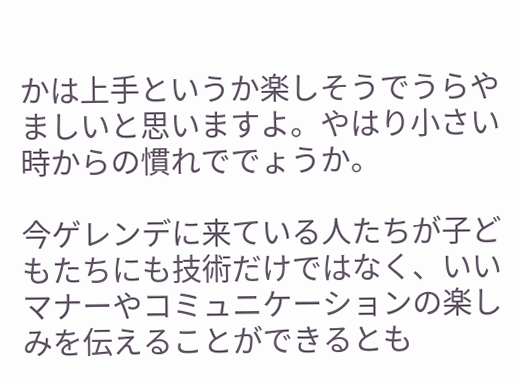かは上手というか楽しそうでうらやましいと思いますよ。やはり小さい時からの慣れででょうか。

今ゲレンデに来ている人たちが子どもたちにも技術だけではなく、いいマナーやコミュニケーションの楽しみを伝えることができるとも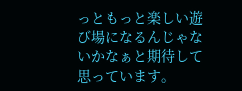っともっと楽しい遊び場になるんじゃないかなぁと期待して思っています。